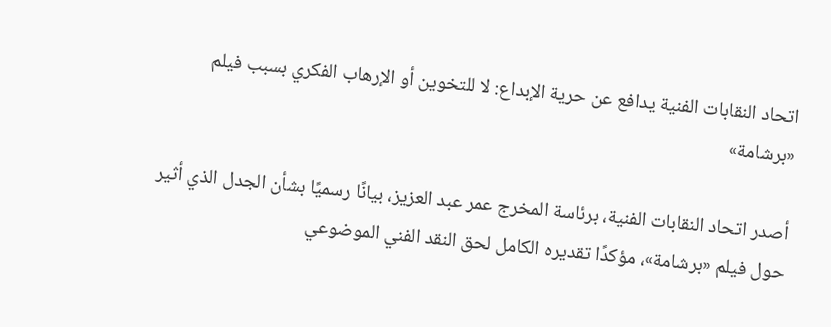اتحاد النقابات الفنية يدافع عن حرية الإبداع: لا للتخوين أو الإرهاب الفكري بسبب فيلم «برشامة»

أصدر اتحاد النقابات الفنية، برئاسة المخرج عمر عبد العزيز، بيانًا رسميًا بشأن الجدل الذي أثير حول فيلم «برشامة»، مؤكدًا تقديره الكامل لحق النقد الفني الموضوعي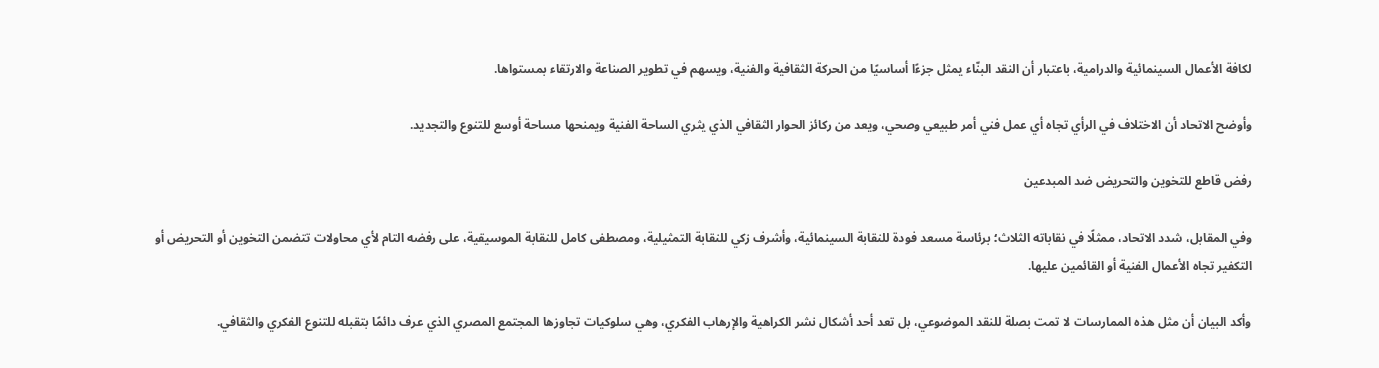لكافة الأعمال السينمائية والدرامية، باعتبار أن النقد البنّاء يمثل جزءًا أساسيًا من الحركة الثقافية والفنية، ويسهم في تطوير الصناعة والارتقاء بمستواها.

وأوضح الاتحاد أن الاختلاف في الرأي تجاه أي عمل فني أمر طبيعي وصحي، ويعد من ركائز الحوار الثقافي الذي يثري الساحة الفنية ويمنحها مساحة أوسع للتنوع والتجديد.

رفض قاطع للتخوين والتحريض ضد المبدعين

وفي المقابل، شدد الاتحاد، ممثلًا في نقاباته الثلاث؛ برئاسة مسعد فودة للنقابة السينمائية، وأشرف زكي للنقابة التمثيلية، ومصطفى كامل للنقابة الموسيقية، على رفضه التام لأي محاولات تتضمن التخوين أو التحريض أو التكفير تجاه الأعمال الفنية أو القائمين عليها.

وأكد البيان أن مثل هذه الممارسات لا تمت بصلة للنقد الموضوعي، بل تعد أحد أشكال نشر الكراهية والإرهاب الفكري، وهي سلوكيات تجاوزها المجتمع المصري الذي عرف دائمًا بتقبله للتنوع الفكري والثقافي.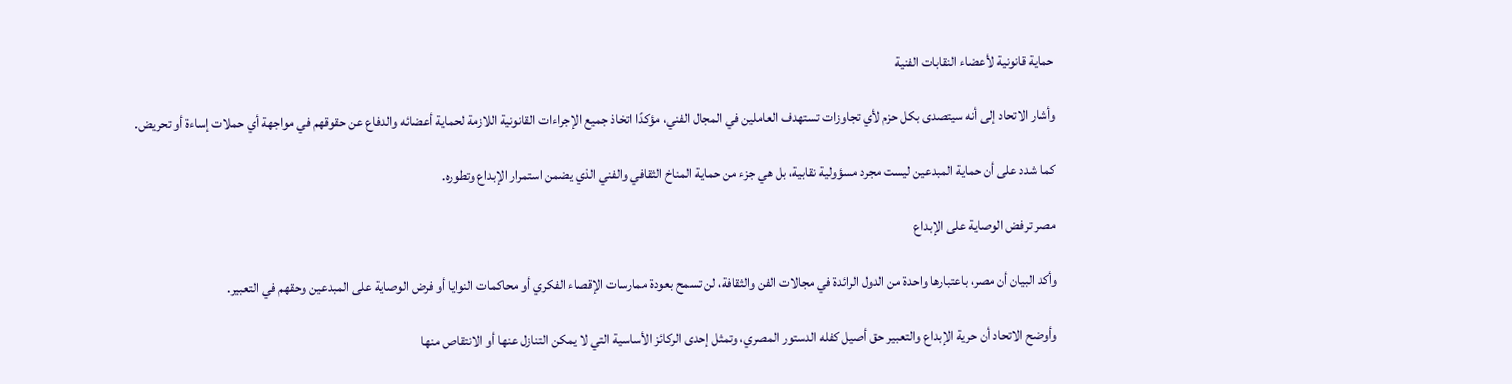حماية قانونية لأعضاء النقابات الفنية

وأشار الاتحاد إلى أنه سيتصدى بكل حزم لأي تجاوزات تستهدف العاملين في المجال الفني، مؤكدًا اتخاذ جميع الإجراءات القانونية اللازمة لحماية أعضائه والدفاع عن حقوقهم في مواجهة أي حملات إساءة أو تحريض.

كما شدد على أن حماية المبدعين ليست مجرد مسؤولية نقابية، بل هي جزء من حماية المناخ الثقافي والفني الذي يضمن استمرار الإبداع وتطوره.

مصر ترفض الوصاية على الإبداع

وأكد البيان أن مصر، باعتبارها واحدة من الدول الرائدة في مجالات الفن والثقافة، لن تسمح بعودة ممارسات الإقصاء الفكري أو محاكمات النوايا أو فرض الوصاية على المبدعين وحقهم في التعبير.

وأوضح الاتحاد أن حرية الإبداع والتعبير حق أصيل كفله الدستور المصري، وتمثل إحدى الركائز الأساسية التي لا يمكن التنازل عنها أو الانتقاص منها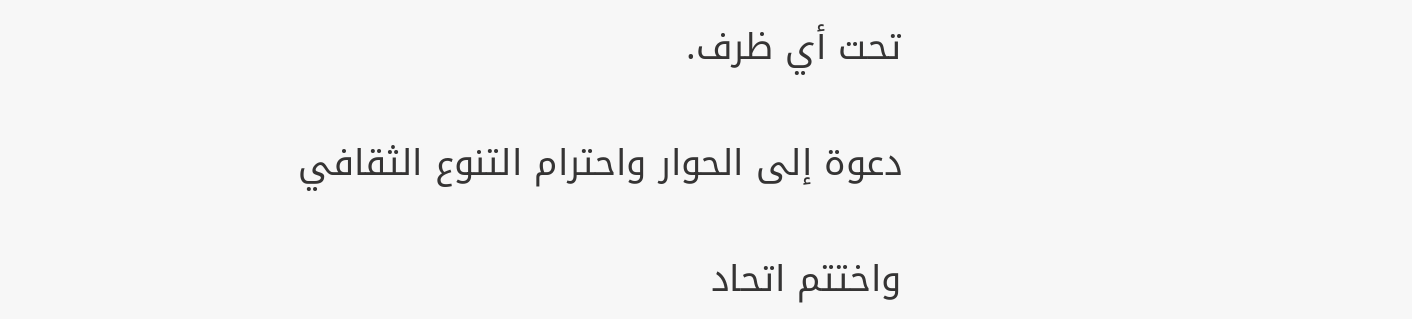تحت أي ظرف.

دعوة إلى الحوار واحترام التنوع الثقافي

واختتم اتحاد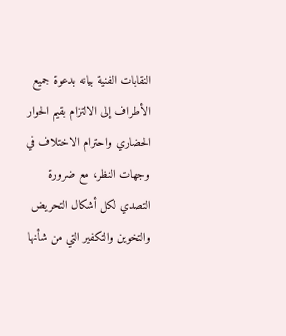النقابات الفنية بيانه بدعوة جميع الأطراف إلى الالتزام بقيم الحوار الحضاري واحترام الاختلاف في وجهات النظر، مع ضرورة التصدي لكل أشكال التحريض والتخوين والتكفير التي من شأنها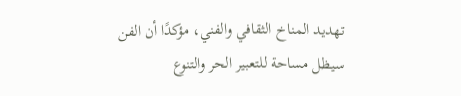تهديد المناخ الثقافي والفني، مؤكدًا أن الفن سيظل مساحة للتعبير الحر والتنوع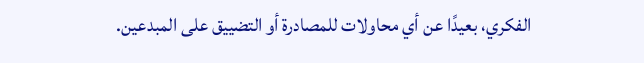الفكري، بعيدًا عن أي محاولات للمصادرة أو التضييق على المبدعين.